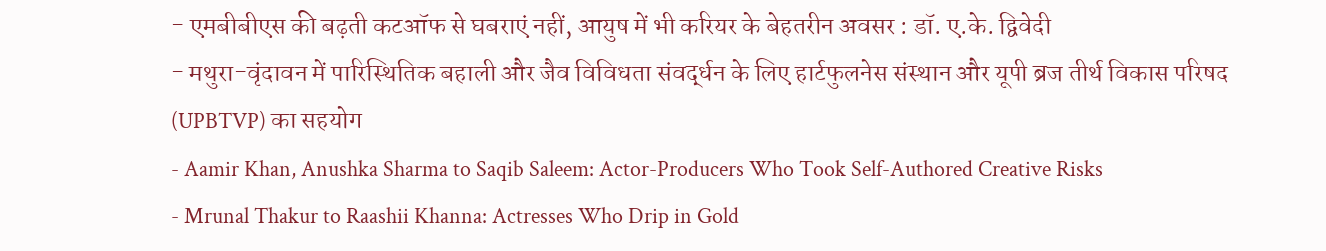- एमबीबीएस की बढ़ती कटऑफ से घबराएं नहीं, आयुष में भी करियर के बेहतरीन अवसर : डॉ. ए.के. द्विवेदी
- मथुरा-वृंदावन में पारिस्थितिक बहाली और जैव विविधता संवर्द्धन के लिए हार्टफुलनेस संस्थान और यूपी ब्रज तीर्थ विकास परिषद (UPBTVP) का सहयोग
- Aamir Khan, Anushka Sharma to Saqib Saleem: Actor-Producers Who Took Self-Authored Creative Risks
- Mrunal Thakur to Raashii Khanna: Actresses Who Drip in Gold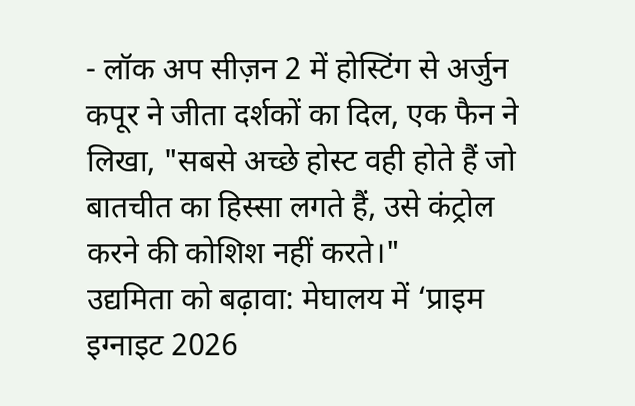- लॉक अप सीज़न 2 में होस्टिंग से अर्जुन कपूर ने जीता दर्शकों का दिल, एक फैन ने लिखा, "सबसे अच्छे होस्ट वही होते हैं जो बातचीत का हिस्सा लगते हैं, उसे कंट्रोल करने की कोशिश नहीं करते।"
उद्यमिता को बढ़ावा: मेघालय में ‘प्राइम इग्नाइट 2026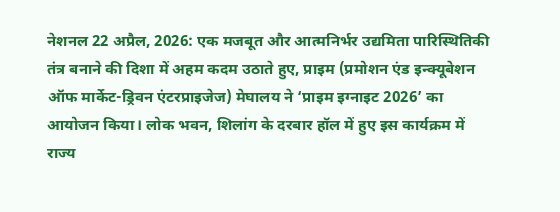नेशनल 22 अप्रैल, 2026: एक मजबूत और आत्मनिर्भर उद्यमिता पारिस्थितिकी तंत्र बनाने की दिशा में अहम कदम उठाते हुए, प्राइम (प्रमोशन एंड इन्क्यूबेशन ऑफ मार्केट-ड्रिवन एंटरप्राइजेज) मेघालय ने ‘प्राइम इग्नाइट 2026’ का आयोजन किया। लोक भवन, शिलांग के दरबार हॉल में हुए इस कार्यक्रम में राज्य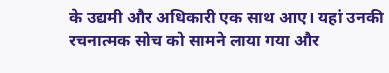के उद्यमी और अधिकारी एक साथ आए। यहां उनकी रचनात्मक सोच को सामने लाया गया और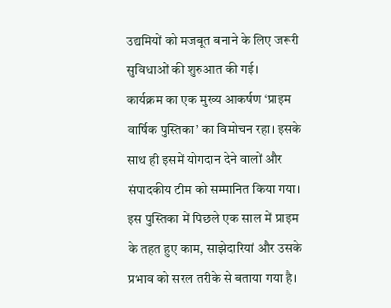उद्यमियों को मजबूत बनाने के लिए जरूरी सुविधाओं की शुरुआत की गई।
कार्यक्रम का एक मुख्य आकर्षण ‘प्राइम वार्षिक पुस्तिका’ का विमोचन रहा। इसके साथ ही इसमें योगदान देने वालों और संपादकीय टीम को सम्मानित किया गया। इस पुस्तिका में पिछले एक साल में प्राइम के तहत हुए काम, साझेदारियां और उसके प्रभाव को सरल तरीके से बताया गया है।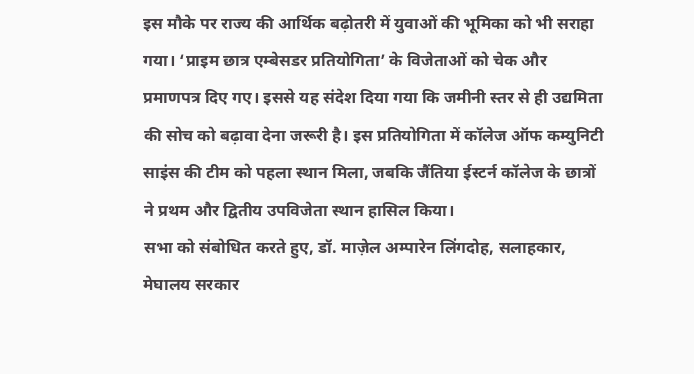इस मौके पर राज्य की आर्थिक बढ़ोतरी में युवाओं की भूमिका को भी सराहा गया। ‘प्राइम छात्र एम्बेसडर प्रतियोगिता’ के विजेताओं को चेक और प्रमाणपत्र दिए गए। इससे यह संदेश दिया गया कि जमीनी स्तर से ही उद्यमिता की सोच को बढ़ावा देना जरूरी है। इस प्रतियोगिता में कॉलेज ऑफ कम्युनिटी साइंस की टीम को पहला स्थान मिला, जबकि जैंतिया ईस्टर्न कॉलेज के छात्रों ने प्रथम और द्वितीय उपविजेता स्थान हासिल किया।
सभा को संबोधित करते हुए, डॉ. माज़ेल अम्पारेन लिंगदोह, सलाहकार, मेघालय सरकार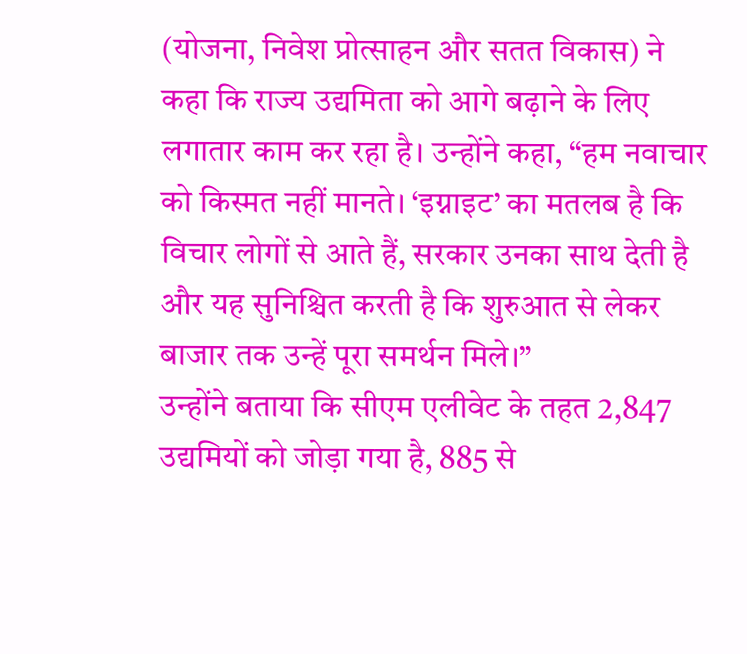(योजना, निवेश प्रोत्साहन और सतत विकास) ने कहा कि राज्य उद्यमिता को आगे बढ़ाने के लिए लगातार काम कर रहा है। उन्होंने कहा, “हम नवाचार को किस्मत नहीं मानते। ‘इग्नाइट’ का मतलब है कि विचार लोगों से आते हैं, सरकार उनका साथ देती है और यह सुनिश्चित करती है कि शुरुआत से लेकर बाजार तक उन्हें पूरा समर्थन मिले।”
उन्होंने बताया कि सीएम एलीवेट के तहत 2,847 उद्यमियों को जोड़ा गया है, 885 से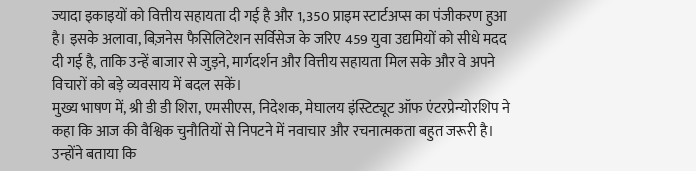ज्यादा इकाइयों को वित्तीय सहायता दी गई है और 1,350 प्राइम स्टार्टअप्स का पंजीकरण हुआ है। इसके अलावा, बिज़नेस फैसिलिटेशन सर्विसेज के जरिए 459 युवा उद्यमियों को सीधे मदद दी गई है, ताकि उन्हें बाजार से जुड़ने, मार्गदर्शन और वित्तीय सहायता मिल सके और वे अपने विचारों को बड़े व्यवसाय में बदल सकें।
मुख्य भाषण में, श्री डी डी शिरा, एमसीएस, निदेशक, मेघालय इंस्टिट्यूट ऑफ एंटरप्रेन्योरशिप ने कहा कि आज की वैश्विक चुनौतियों से निपटने में नवाचार और रचनात्मकता बहुत जरूरी है। उन्होंने बताया कि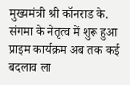मुख्यमंत्री श्री कॉनराड के. संगमा के नेतृत्व में शुरू हुआ प्राइम कार्यक्रम अब तक कई बदलाव ला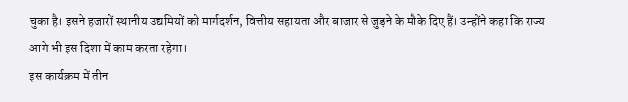चुका है। इसने हजारों स्थानीय उद्यमियों को मार्गदर्शन, वित्तीय सहायता और बाजार से जुड़ने के मौके दिए हैं। उन्होंने कहा कि राज्य आगे भी इस दिशा में काम करता रहेगा।
इस कार्यक्रम में तीन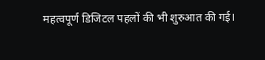महत्वपूर्ण डिजिटल पहलों की भी शुरुआत की गई।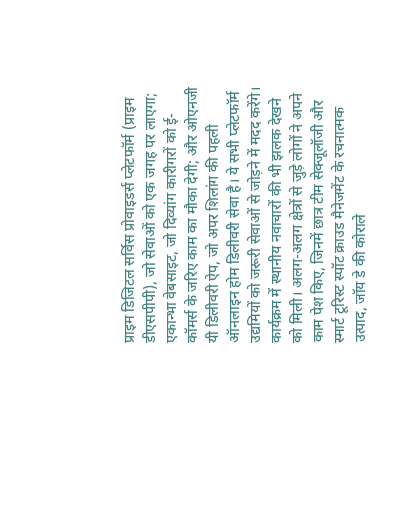प्राइम डिजिटल सर्विस प्रोवाइडर्स प्लेटफॉर्म (प्राइम डीएसपीपी), जो सेवाओं को एक जगह पर लाएगा; एकान्भा वेबसाइट, जो दिव्यांग कारीगरों को ई-कॉमर्स के जरिए काम का मौका देगी; और ओएनजी यी डिलीवरी ऐप, जो अपर शिलांग की पहली ऑनलाइन होम डिलीवरी सेवा है। ये सभी प्लेटफॉर्म उद्यमियों को जरूरी सेवाओं से जोड़ने में मदद करेंगे।
कार्यक्रम में स्थानीय नवाचारों की भी झलक देखने को मिली। अलग-अलग क्षेत्रों से जुड़े लोगों ने अपने काम पेश किए, जिनमें छात्र टीम सेक्जूलॉजी और स्मार्ट टूरिस्ट स्पॉट क्राउड मैनेजमेंट के रचनात्मक उत्पाद, जॉय डे की कोराले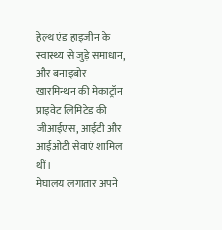हेल्थ एंड हाइजीन के स्वास्थ्य से जुड़े समाधान, और बनाइबोर खारमिन्थन की मेकाट्रॉन प्राइवेट लिमिटेड की जीआईएस, आईटी और आईओटी सेवाएं शामिल थीं।
मेघालय लगातार अपने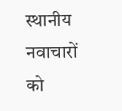स्थानीय नवाचारों को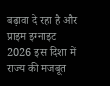बढ़ावा दे रहा है और प्राइम इग्नाइट 2026 इस दिशा में राज्य की मजबूत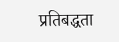प्रतिबद्धता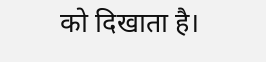को दिखाता है।